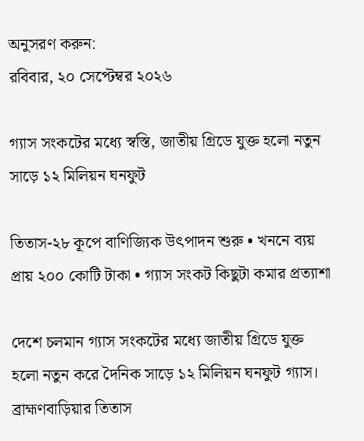অনুসরণ করুন:
রবিবার, ২০ সেপ্টেম্বর ২০২৬

গ্যাস সংকটের মধ্যে স্বস্তি, জাতীয় গ্রিডে যুক্ত হলো নতুন সাড়ে ১২ মিলিয়ন ঘনফুট

তিতাস-২৮ কূপে বাণিজ্যিক উৎপাদন শুরু • খননে ব্যয় প্রায় ২০০ কোটি টাকা • গ্যাস সংকট কিছুটা কমার প্রত্যাশা

দেশে চলমান গ্যাস সংকটের মধ্যে জাতীয় গ্রিডে যুক্ত হলো নতুন করে দৈনিক সাড়ে ১২ মিলিয়ন ঘনফুট গ্যাস। ব্রাহ্মণবাড়িয়ার তিতাস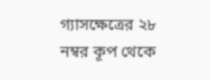গ্যাসক্ষেত্রের ২৮ নম্বর কূপ থেকে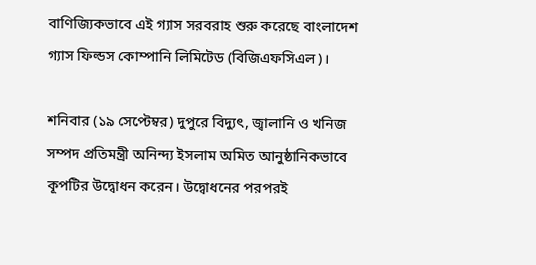বাণিজ্যিকভাবে এই গ্যাস সরবরাহ শুরু করেছে বাংলাদেশ গ্যাস ফিল্ডস কোম্পানি লিমিটেড (বিজিএফসিএল)।

শনিবার (১৯ সেপ্টেম্বর) দুপুরে বিদ্যুৎ, জ্বালানি ও খনিজ সম্পদ প্রতিমন্ত্রী অনিন্দ্য ইসলাম অমিত আনুষ্ঠানিকভাবে কূপটির উদ্বোধন করেন। উদ্বোধনের পরপরই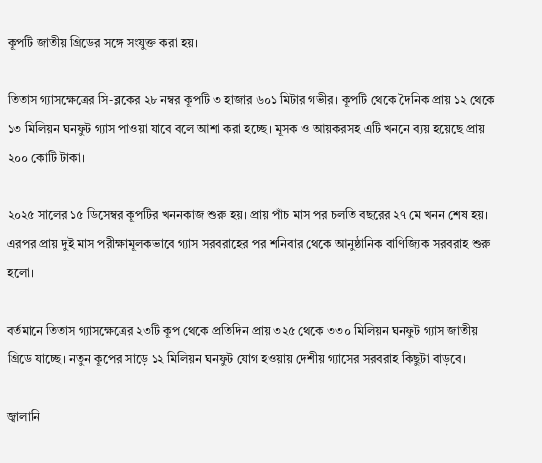কূপটি জাতীয় গ্রিডের সঙ্গে সংযুক্ত করা হয়।

তিতাস গ্যাসক্ষেত্রের সি-ব্লকের ২৮ নম্বর কূপটি ৩ হাজার ৬০১ মিটার গভীর। কূপটি থেকে দৈনিক প্রায় ১২ থেকে ১৩ মিলিয়ন ঘনফুট গ্যাস পাওয়া যাবে বলে আশা করা হচ্ছে। মূসক ও আয়করসহ এটি খননে ব্যয় হয়েছে প্রায় ২০০ কোটি টাকা।

২০২৫ সালের ১৫ ডিসেম্বর কূপটির খননকাজ শুরু হয়। প্রায় পাঁচ মাস পর চলতি বছরের ২৭ মে খনন শেষ হয়। এরপর প্রায় দুই মাস পরীক্ষামূলকভাবে গ্যাস সরবরাহের পর শনিবার থেকে আনুষ্ঠানিক বাণিজ্যিক সরবরাহ শুরু হলো।

বর্তমানে তিতাস গ্যাসক্ষেত্রের ২৩টি কূপ থেকে প্রতিদিন প্রায় ৩২৫ থেকে ৩৩০ মিলিয়ন ঘনফুট গ্যাস জাতীয় গ্রিডে যাচ্ছে। নতুন কূপের সাড়ে ১২ মিলিয়ন ঘনফুট যোগ হওয়ায় দেশীয় গ্যাসের সরবরাহ কিছুটা বাড়বে।

জ্বালানি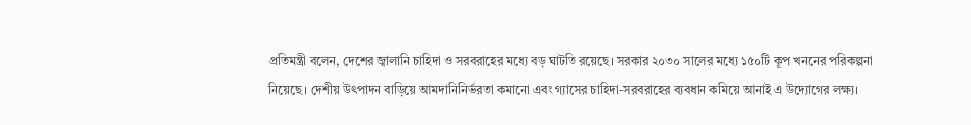প্রতিমন্ত্রী বলেন, দেশের জ্বালানি চাহিদা ও সরবরাহের মধ্যে বড় ঘাটতি রয়েছে। সরকার ২০৩০ সালের মধ্যে ১৫০টি কূপ খননের পরিকল্পনা নিয়েছে। দেশীয় উৎপাদন বাড়িয়ে আমদানিনির্ভরতা কমানো এবং গ্যাসের চাহিদা-সরবরাহের ব্যবধান কমিয়ে আনাই এ উদ্যোগের লক্ষ্য।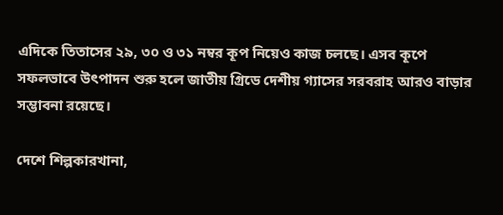এদিকে তিতাসের ২৯, ৩০ ও ৩১ নম্বর কূপ নিয়েও কাজ চলছে। এসব কূপে সফলভাবে উৎপাদন শুরু হলে জাতীয় গ্রিডে দেশীয় গ্যাসের সরবরাহ আরও বাড়ার সম্ভাবনা রয়েছে।

দেশে শিল্পকারখানা,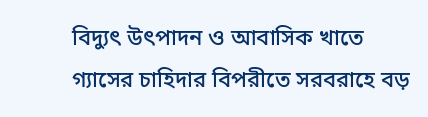বিদ্যুৎ উৎপাদন ও আবাসিক খাতে গ্যাসের চাহিদার বিপরীতে সরবরাহে বড়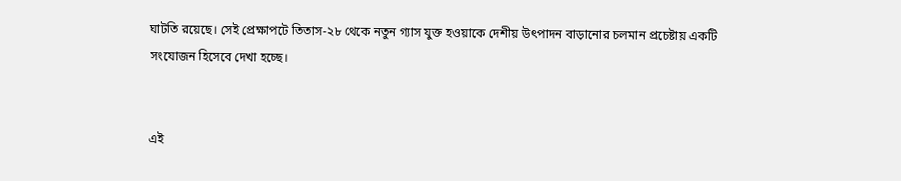ঘাটতি রয়েছে। সেই প্রেক্ষাপটে তিতাস-২৮ থেকে নতুন গ্যাস যুক্ত হওয়াকে দেশীয় উৎপাদন বাড়ানোর চলমান প্রচেষ্টায় একটি সংযোজন হিসেবে দেখা হচ্ছে।


এই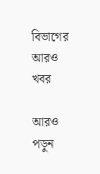বিভাগের আরও খবর

আরও পড়ুন